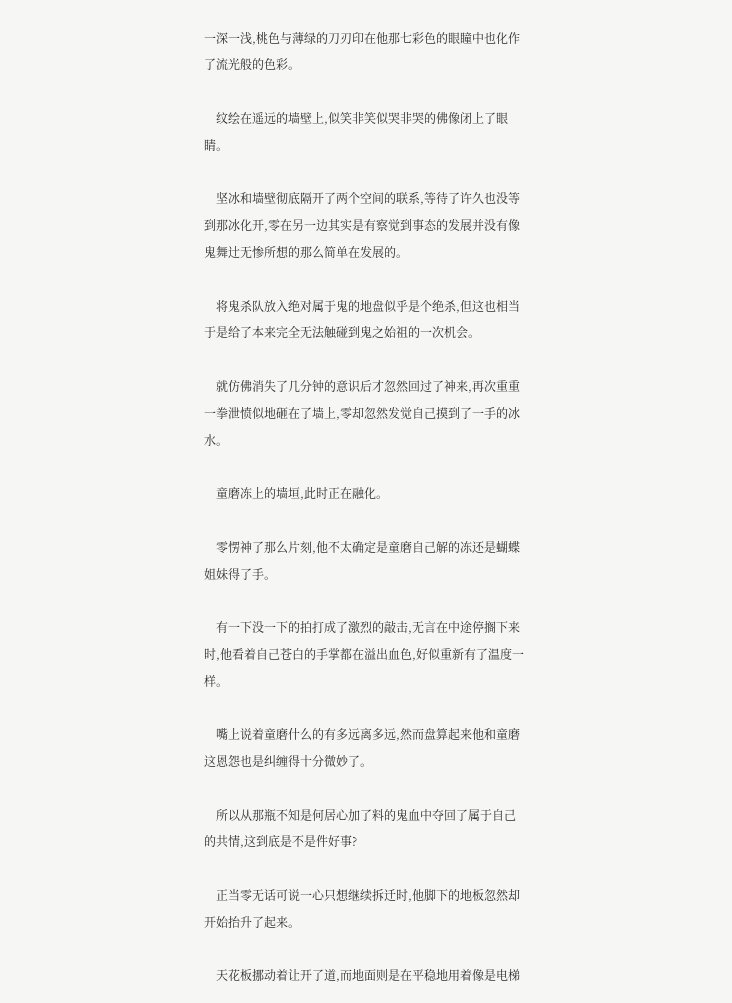一深一浅,桃色与薄绿的刀刃印在他那七彩色的眼瞳中也化作了流光般的色彩。

    纹绘在遥远的墙壁上,似笑非笑似哭非哭的佛像闭上了眼睛。

    坚冰和墙壁彻底隔开了两个空间的联系,等待了许久也没等到那冰化开,零在另一边其实是有察觉到事态的发展并没有像鬼舞辻无惨所想的那么简单在发展的。

    将鬼杀队放入绝对属于鬼的地盘似乎是个绝杀,但这也相当于是给了本来完全无法触碰到鬼之始祖的一次机会。

    就仿佛消失了几分钟的意识后才忽然回过了神来,再次重重一拳泄愤似地砸在了墙上,零却忽然发觉自己摸到了一手的冰水。

    童磨冻上的墙垣,此时正在融化。

    零愣神了那么片刻,他不太确定是童磨自己解的冻还是蝴蝶姐妹得了手。

    有一下没一下的拍打成了激烈的敲击,无言在中途停搁下来时,他看着自己苍白的手掌都在溢出血色,好似重新有了温度一样。

    嘴上说着童磨什么的有多远离多远,然而盘算起来他和童磨这恩怨也是纠缠得十分微妙了。

    所以从那瓶不知是何居心加了料的鬼血中夺回了属于自己的共情,这到底是不是件好事?

    正当零无话可说一心只想继续拆迁时,他脚下的地板忽然却开始抬升了起来。

    天花板挪动着让开了道,而地面则是在平稳地用着像是电梯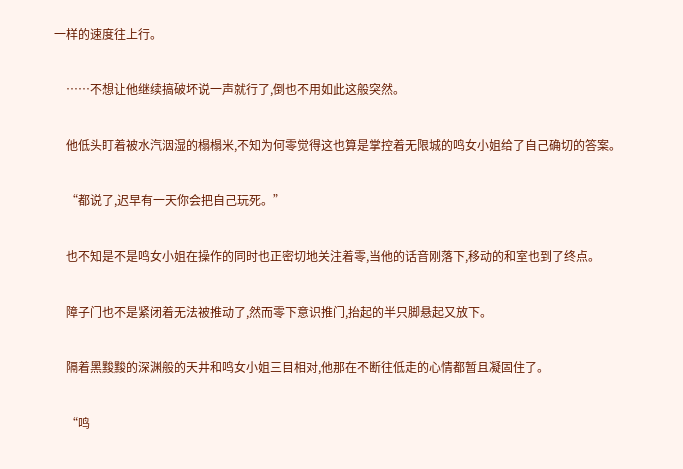一样的速度往上行。

    ……不想让他继续搞破坏说一声就行了,倒也不用如此这般突然。

    他低头盯着被水汽洇湿的榻榻米,不知为何零觉得这也算是掌控着无限城的鸣女小姐给了自己确切的答案。

    “都说了,迟早有一天你会把自己玩死。”

    也不知是不是鸣女小姐在操作的同时也正密切地关注着零,当他的话音刚落下,移动的和室也到了终点。

    障子门也不是紧闭着无法被推动了,然而零下意识推门,抬起的半只脚悬起又放下。

    隔着黑黢黢的深渊般的天井和鸣女小姐三目相对,他那在不断往低走的心情都暂且凝固住了。

    “鸣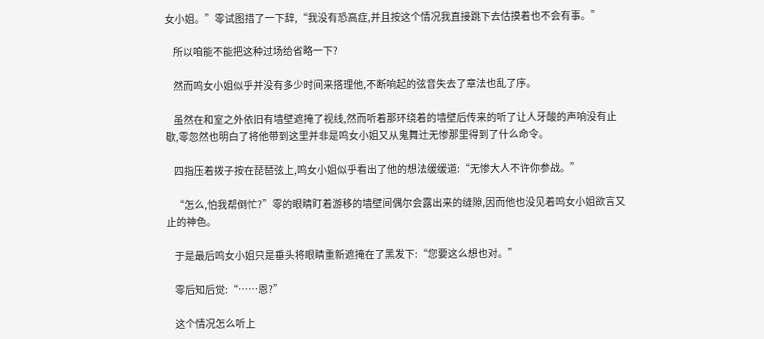女小姐。”零试图措了一下辞,“我没有恐高症,并且按这个情况我直接跳下去估摸着也不会有事。”

    所以咱能不能把这种过场给省略一下?

    然而鸣女小姐似乎并没有多少时间来搭理他,不断响起的弦音失去了章法也乱了序。

    虽然在和室之外依旧有墙壁遮掩了视线,然而听着那环绕着的墙壁后传来的听了让人牙酸的声响没有止歇,零忽然也明白了将他带到这里并非是鸣女小姐又从鬼舞辻无惨那里得到了什么命令。

    四指压着拨子按在琵琶弦上,鸣女小姐似乎看出了他的想法缓缓道:“无惨大人不许你参战。”

    “怎么,怕我帮倒忙?”零的眼睛盯着游移的墙壁间偶尔会露出来的缝隙,因而他也没见着鸣女小姐欲言又止的神色。

    于是最后鸣女小姐只是垂头将眼睛重新遮掩在了黑发下:“您要这么想也对。”

    零后知后觉:“……恩?”

    这个情况怎么听上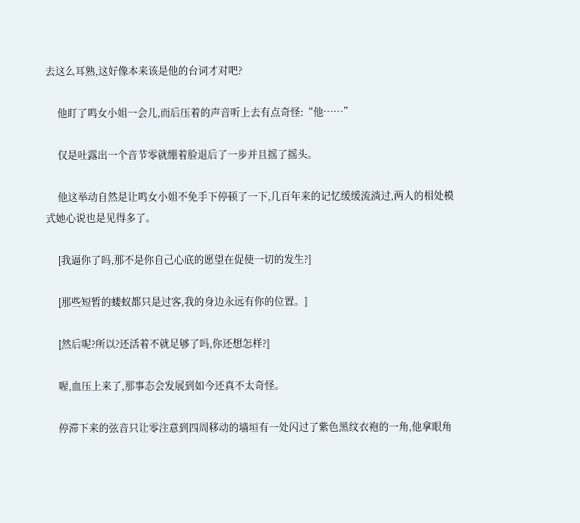去这么耳熟,这好像本来该是他的台词才对吧?

    他盯了鸣女小姐一会儿,而后压着的声音听上去有点奇怪:“他……”

    仅是吐露出一个音节零就绷着脸退后了一步并且摇了摇头。

    他这举动自然是让鸣女小姐不免手下停顿了一下,几百年来的记忆缓缓流淌过,两人的相处模式她心说也是见得多了。

    [我逼你了吗,那不是你自己心底的愿望在促使一切的发生?]

    [那些短暂的蝼蚁都只是过客,我的身边永远有你的位置。]

    [然后呢?所以?还活着不就足够了吗,你还想怎样?]

    喔,血压上来了,那事态会发展到如今还真不太奇怪。

    停滞下来的弦音只让零注意到四周移动的墙垣有一处闪过了紫色黑纹衣袍的一角,他拿眼角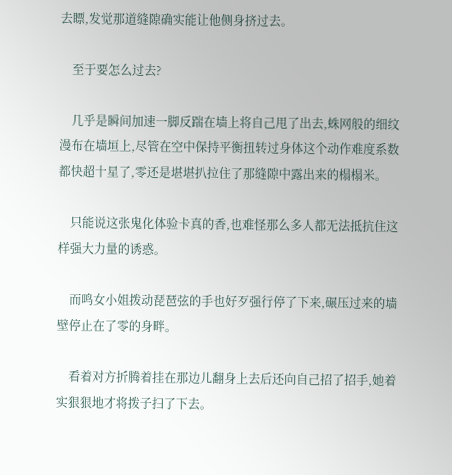去瞟,发觉那道缝隙确实能让他侧身挤过去。

    至于要怎么过去?

    几乎是瞬间加速一脚反踹在墙上将自己甩了出去,蛛网般的细纹漫布在墙垣上,尽管在空中保持平衡扭转过身体这个动作难度系数都快超十星了,零还是堪堪扒拉住了那缝隙中露出来的榻榻米。

    只能说这张鬼化体验卡真的香,也难怪那么多人都无法抵抗住这样强大力量的诱惑。

    而鸣女小姐拨动琵琶弦的手也好歹强行停了下来,碾压过来的墙壁停止在了零的身畔。

    看着对方折腾着挂在那边儿翻身上去后还向自己招了招手,她着实狠狠地才将拨子扫了下去。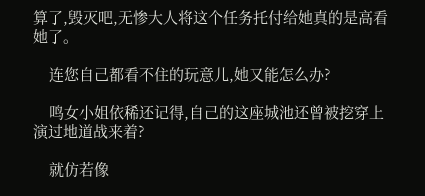算了,毁灭吧,无惨大人将这个任务托付给她真的是高看她了。

    连您自己都看不住的玩意儿,她又能怎么办?

    鸣女小姐依稀还记得,自己的这座城池还曾被挖穿上演过地道战来着?

    就仿若像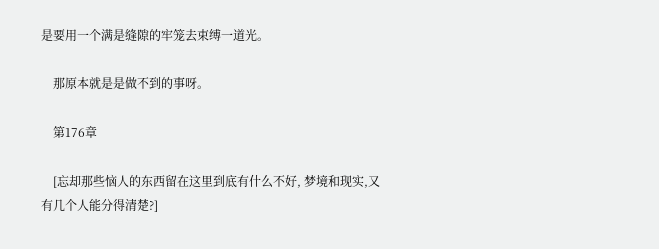是要用一个满是缝隙的牢笼去束缚一道光。

    那原本就是是做不到的事呀。

    第176章

    [忘却那些恼人的东西留在这里到底有什么不好, 梦境和现实,又有几个人能分得清楚?]